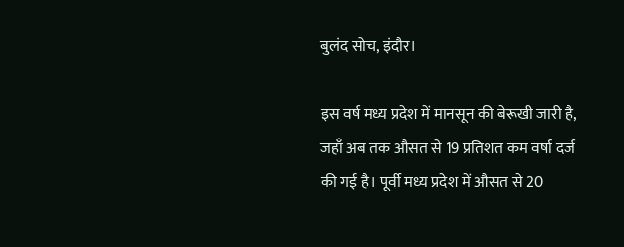बुलंद सोच, इंदौर।

इस वर्ष मध्य प्रदेश में मानसून की बेरूखी जारी है, जहाँ अब तक औसत से 19 प्रतिशत कम वर्षा दर्ज की गई है। पूर्वी मध्य प्रदेश में औसत से 20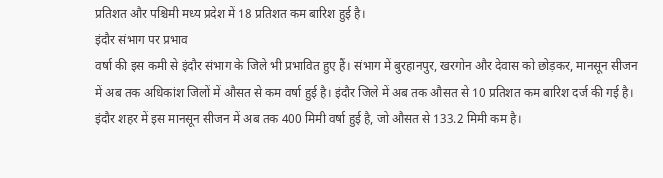प्रतिशत और पश्चिमी मध्य प्रदेश में 18 प्रतिशत कम बारिश हुई है।
इंदौर संभाग पर प्रभाव
वर्षा की इस कमी से इंदौर संभाग के जिले भी प्रभावित हुए हैं। संभाग में बुरहानपुर, खरगोन और देवास को छोड़कर, मानसून सीजन में अब तक अधिकांश जिलों में औसत से कम वर्षा हुई है। इंदौर जिले में अब तक औसत से 10 प्रतिशत कम बारिश दर्ज की गई है। इंदौर शहर में इस मानसून सीजन में अब तक 400 मिमी वर्षा हुई है, जो औसत से 133.2 मिमी कम है।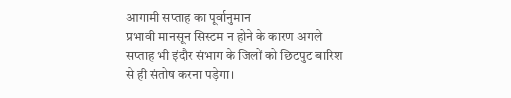आगामी सप्ताह का पूर्वानुमान
प्रभावी मानसून सिस्टम न होने के कारण अगले सप्ताह भी इंदौर संभाग के जिलों को छिटपुट बारिश से ही संतोष करना पड़ेगा।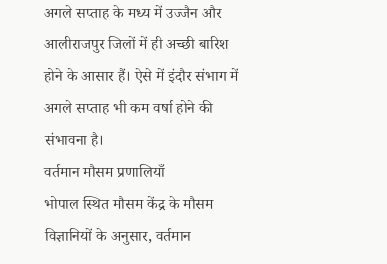अगले सप्ताह के मध्य में उज्जैन और आलीराजपुर जिलों में ही अच्छी बारिश होने के आसार हैं। ऐसे में इंदौर संभाग में अगले सप्ताह भी कम वर्षा होने की संभावना है।
वर्तमान मौसम प्रणालियाँ
भोपाल स्थित मौसम केंद्र के मौसम विज्ञानियों के अनुसार, वर्तमान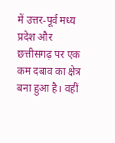में उत्तर-पूर्व मध्य प्रदेश और छत्तीसगढ़ पर एक कम दबाव का क्षेत्र बना हुआ है। वहीं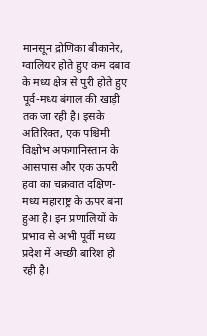मानसून द्रोणिका बीकानेर, ग्वालियर होते हुए कम दबाव के मध्य क्षेत्र से पुरी होते हुए पूर्व-मध्य बंगाल की खाड़ी तक जा रही है। इसके अतिरिक्त, एक पश्चिमी विक्षोभ अफगानिस्तान के आसपास और एक ऊपरी हवा का चक्रवात दक्षिण-मध्य महाराष्ट्र के ऊपर बना हुआ है। इन प्रणालियों के प्रभाव से अभी पूर्वी मध्य प्रदेश में अच्छी बारिश हो रही है।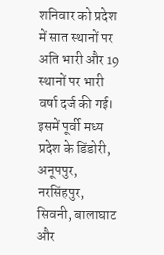शनिवार को प्रदेश में सात स्थानों पर अति भारी और 19 स्थानों पर भारी वर्षा दर्ज की गई। इसमें पूर्वी मध्य प्रदेश के डिंडोरी, अनूपपुर, नरसिंहपुर, सिवनी, बालाघाट और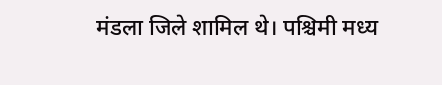मंडला जिले शामिल थे। पश्चिमी मध्य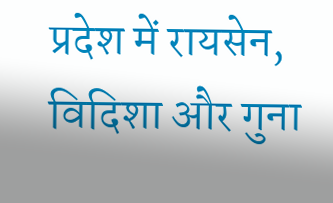प्रदेश में रायसेन, विदिशा और गुना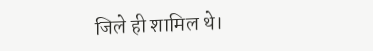जिले ही शामिल थे।